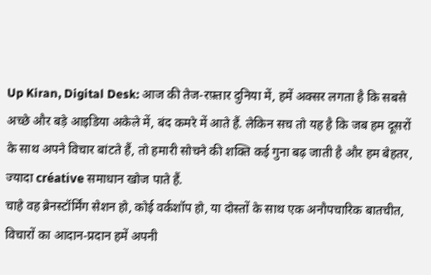Up Kiran, Digital Desk: आज की तेज-रफ़्तार दुनिया में, हमें अक्सर लगता है कि सबसे अच्छे और बड़े आइडिया अकेले में, बंद कमरे में आते हैं. लेकिन सच तो यह है कि जब हम दूसरों के साथ अपने विचार बांटते हैं, तो हमारी सोचने की शक्ति कई गुना बढ़ जाती है और हम बेहतर, ज्यादा créative समाधान खोज पाते हैं.
चाहे वह ब्रेनस्टॉर्मिंग सेशन हो, कोई वर्कशॉप हो, या दोस्तों के साथ एक अनौपचारिक बातचीत, विचारों का आदान-प्रदान हमें अपनी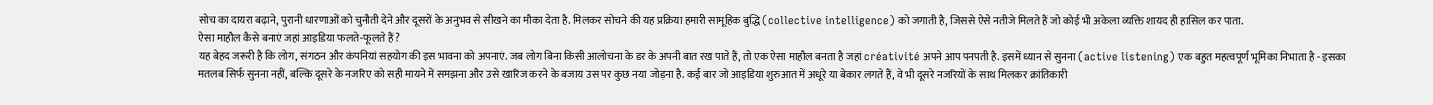सोच का दायरा बढ़ाने, पुरानी धारणाओं को चुनौती देने और दूसरों के अनुभव से सीखने का मौका देता है. मिलकर सोचने की यह प्रक्रिया हमारी सामूहिक बुद्धि (collective intelligence) को जगाती है, जिससे ऐसे नतीजे मिलते हैं जो कोई भी अकेला व्यक्ति शायद ही हासिल कर पाता.
ऐसा माहौल कैसे बनाएं जहां आइडिया फलते-फूलते हैं?
यह बेहद जरूरी है कि लोग, संगठन और कंपनियां सहयोग की इस भावना को अपनाएं. जब लोग बिना किसी आलोचना के डर के अपनी बात रख पाते हैं, तो एक ऐसा माहौल बनता है जहां créativité अपने आप पनपती है. इसमें ध्यान से सुनना (active listening) एक बहुत महत्वपूर्ण भूमिका निभाता है - इसका मतलब सिर्फ सुनना नहीं, बल्कि दूसरे के नजरिए को सही मायने में समझना और उसे खारिज करने के बजाय उस पर कुछ नया जोड़ना है. कई बार जो आइडिया शुरुआत में अधूरे या बेकार लगते हैं, वे भी दूसरे नजरियों के साथ मिलकर क्रांतिकारी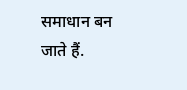समाधान बन जाते हैं.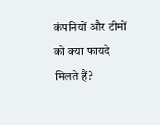कंपनियों और टीमों को क्या फायदे मिलते हैं?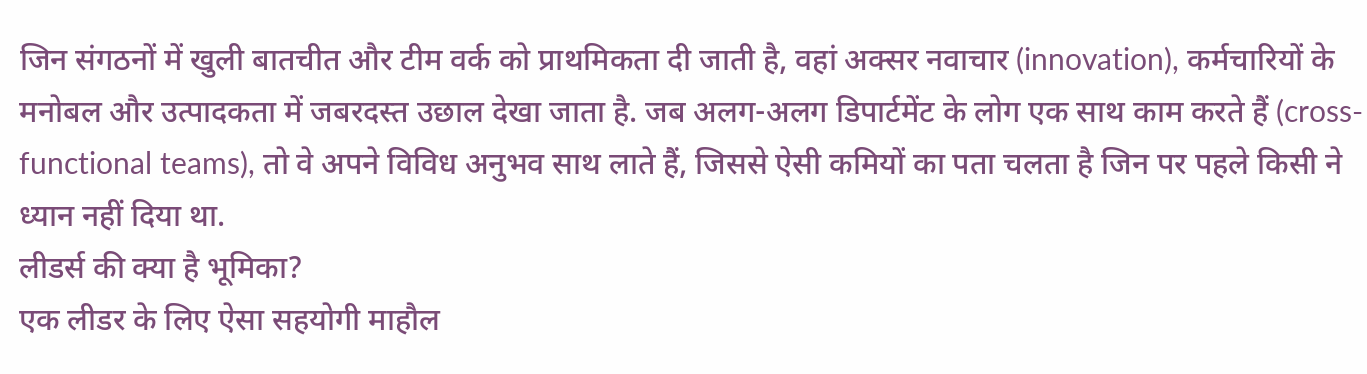जिन संगठनों में खुली बातचीत और टीम वर्क को प्राथमिकता दी जाती है, वहां अक्सर नवाचार (innovation), कर्मचारियों के मनोबल और उत्पादकता में जबरदस्त उछाल देखा जाता है. जब अलग-अलग डिपार्टमेंट के लोग एक साथ काम करते हैं (cross-functional teams), तो वे अपने विविध अनुभव साथ लाते हैं, जिससे ऐसी कमियों का पता चलता है जिन पर पहले किसी ने ध्यान नहीं दिया था.
लीडर्स की क्या है भूमिका?
एक लीडर के लिए ऐसा सहयोगी माहौल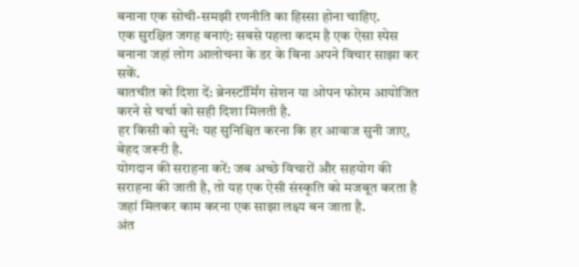बनाना एक सोची-समझी रणनीति का हिस्सा होना चाहिए.
एक सुरक्षित जगह बनाएं: सबसे पहला कदम है एक ऐसा स्पेस बनाना जहां लोग आलोचना के डर के बिना अपने विचार साझा कर सकें.
बातचीत को दिशा दें: ब्रेनस्टॉर्मिंग सेशन या ओपन फोरम आयोजित करने से चर्चा को सही दिशा मिलती है.
हर किसी को सुनें: यह सुनिश्चित करना कि हर आवाज सुनी जाए, बेहद जरूरी है.
योगदान की सराहना करें: जब अच्छे विचारों और सहयोग की सराहना की जाती है, तो यह एक ऐसी संस्कृति को मजबूत करता है जहां मिलकर काम करना एक साझा लक्ष्य बन जाता है.
अंत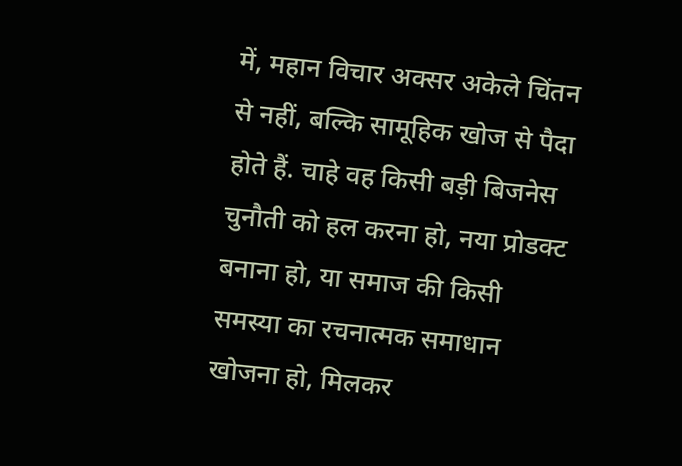में, महान विचार अक्सर अकेले चिंतन से नहीं, बल्कि सामूहिक खोज से पैदा होते हैं. चाहे वह किसी बड़ी बिजनेस चुनौती को हल करना हो, नया प्रोडक्ट बनाना हो, या समाज की किसी समस्या का रचनात्मक समाधान खोजना हो, मिलकर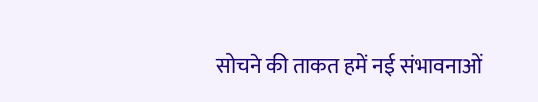सोचने की ताकत हमें नई संभावनाओं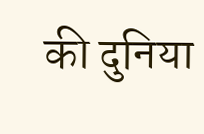की दुनिया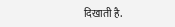दिखाती है.